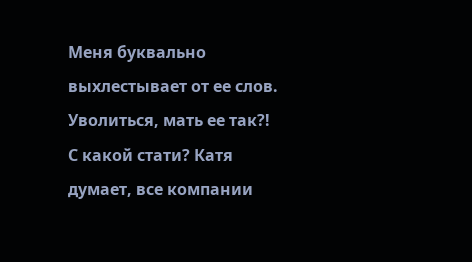Меня буквально выхлестывает от ее слов.
Уволиться, мать ее так?!
С какой стати? Катя думает, все компании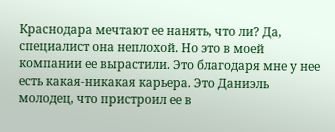Краснодара мечтают ее нанять, что ли? Да, специалист она неплохой. Но это в моей компании ее вырастили. Это благодаря мне у нее есть какая-никакая карьера. Это Даниэль молодец, что пристроил ее в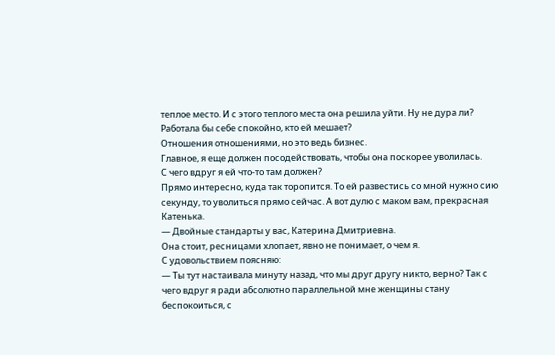теплое место. И с этого теплого места она решила уйти. Ну не дура ли? Работала бы себе спокойно, кто ей мешает?
Отношения отношениями, но это ведь бизнес.
Главное, я еще должен посодействовать, чтобы она поскорее уволилась.
С чего вдруг я ей что-то там должен?
Прямо интересно, куда так торопится. То ей развестись со мной нужно сию секунду, то уволиться прямо сейчас. А вот дулю с маком вам, прекрасная Катенька.
— Двойные стандарты у вас, Катерина Дмитриевна.
Она стоит, ресницами хлопает, явно не понимает, о чем я.
С удовольствием поясняю:
— Ты тут настаивала минуту назад, что мы друг другу никто, верно? Так с чего вдруг я ради абсолютно параллельной мне женщины стану беспокоиться, с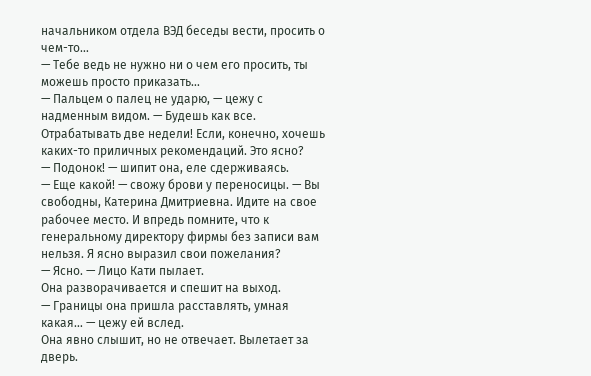начальником отдела ВЭД беседы вести, просить о чем-то…
— Тебе ведь не нужно ни о чем его просить, ты можешь просто приказать…
— Пальцем о палец не ударю, — цежу с надменным видом. — Будешь как все. Отрабатывать две недели! Если, конечно, хочешь каких-то приличных рекомендаций. Это ясно?
— Подонок! — шипит она, еле сдерживаясь.
— Еще какой! — свожу брови у переносицы. — Вы свободны, Катерина Дмитриевна. Идите на свое рабочее место. И впредь помните, что к генеральному директору фирмы без записи вам нельзя. Я ясно выразил свои пожелания?
— Ясно. — Лицо Кати пылает.
Она разворачивается и спешит на выход.
— Границы она пришла расставлять, умная какая… — цежу ей вслед.
Она явно слышит, но не отвечает. Вылетает за дверь.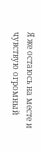Я же остаюсь на месте и чувствую огромный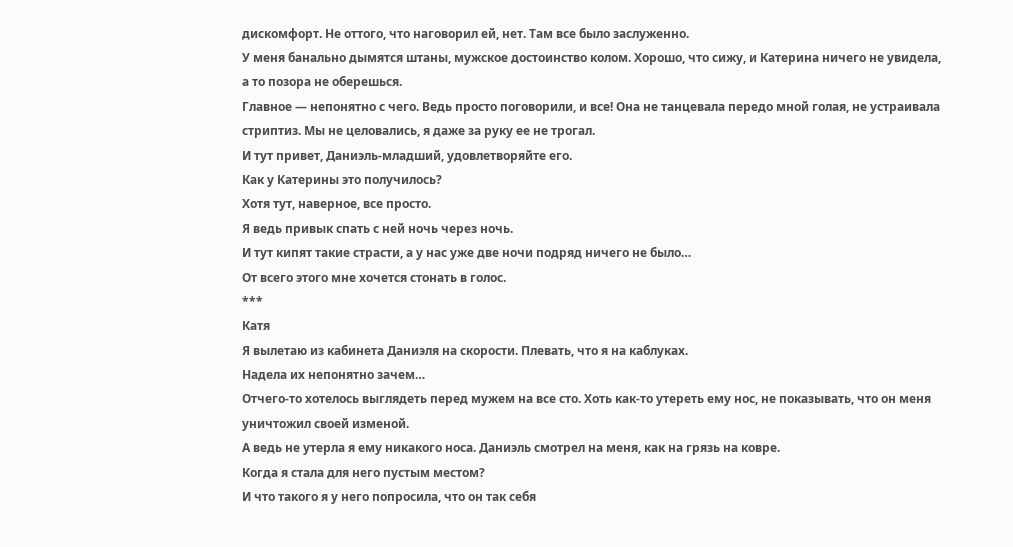дискомфорт. Не оттого, что наговорил ей, нет. Там все было заслуженно.
У меня банально дымятся штаны, мужское достоинство колом. Хорошо, что сижу, и Катерина ничего не увидела, а то позора не оберешься.
Главное — непонятно с чего. Ведь просто поговорили, и все! Она не танцевала передо мной голая, не устраивала стриптиз. Мы не целовались, я даже за руку ее не трогал.
И тут привет, Даниэль-младший, удовлетворяйте его.
Как у Катерины это получилось?
Хотя тут, наверное, все просто.
Я ведь привык спать с ней ночь через ночь.
И тут кипят такие страсти, а у нас уже две ночи подряд ничего не было…
От всего этого мне хочется стонать в голос.
***
Катя
Я вылетаю из кабинета Даниэля на скорости. Плевать, что я на каблуках.
Надела их непонятно зачем…
Отчего-то хотелось выглядеть перед мужем на все сто. Хоть как-то утереть ему нос, не показывать, что он меня уничтожил своей изменой.
А ведь не утерла я ему никакого носа. Даниэль смотрел на меня, как на грязь на ковре.
Когда я стала для него пустым местом?
И что такого я у него попросила, что он так себя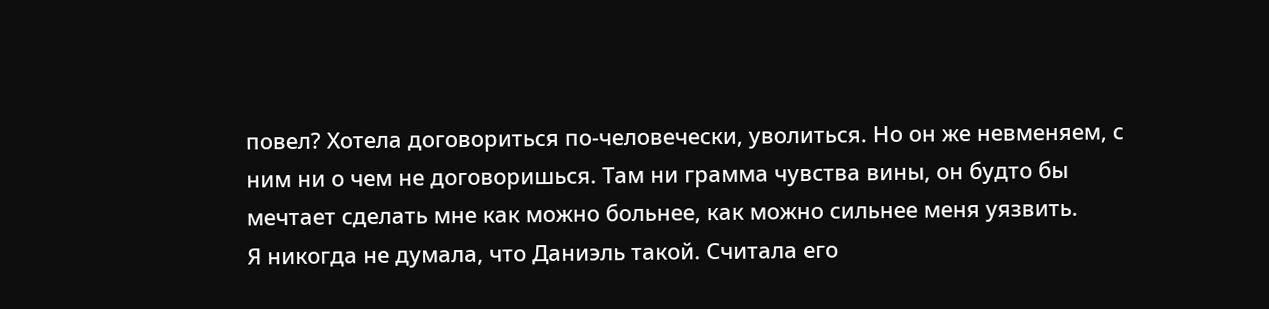повел? Хотела договориться по-человечески, уволиться. Но он же невменяем, с ним ни о чем не договоришься. Там ни грамма чувства вины, он будто бы мечтает сделать мне как можно больнее, как можно сильнее меня уязвить.
Я никогда не думала, что Даниэль такой. Считала его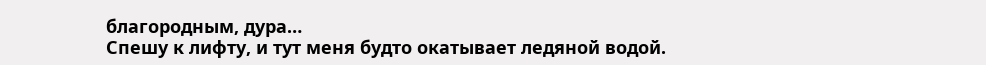благородным, дура…
Спешу к лифту, и тут меня будто окатывает ледяной водой.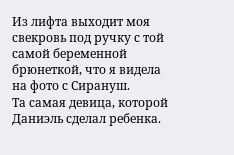Из лифта выходит моя свекровь под ручку с той самой беременной брюнеткой, что я видела на фото с Сирануш.
Та самая девица, которой Даниэль сделал ребенка.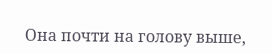Она почти на голову выше,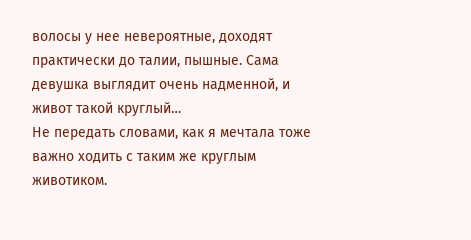волосы у нее невероятные, доходят практически до талии, пышные. Сама девушка выглядит очень надменной, и живот такой круглый…
Не передать словами, как я мечтала тоже важно ходить с таким же круглым животиком.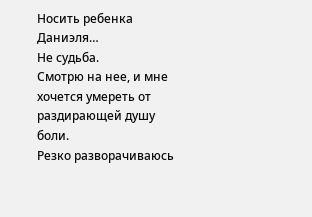Носить ребенка Даниэля…
Не судьба.
Смотрю на нее, и мне хочется умереть от раздирающей душу боли.
Резко разворачиваюсь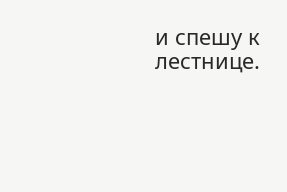и спешу к лестнице.